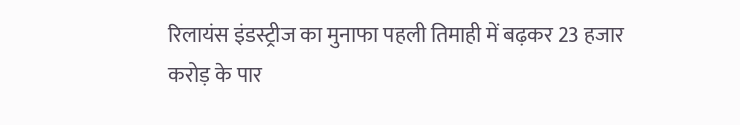रिलायंस इंडस्ट्रीज का मुनाफा पहली तिमाही में बढ़कर 23 हजार करोड़ के पार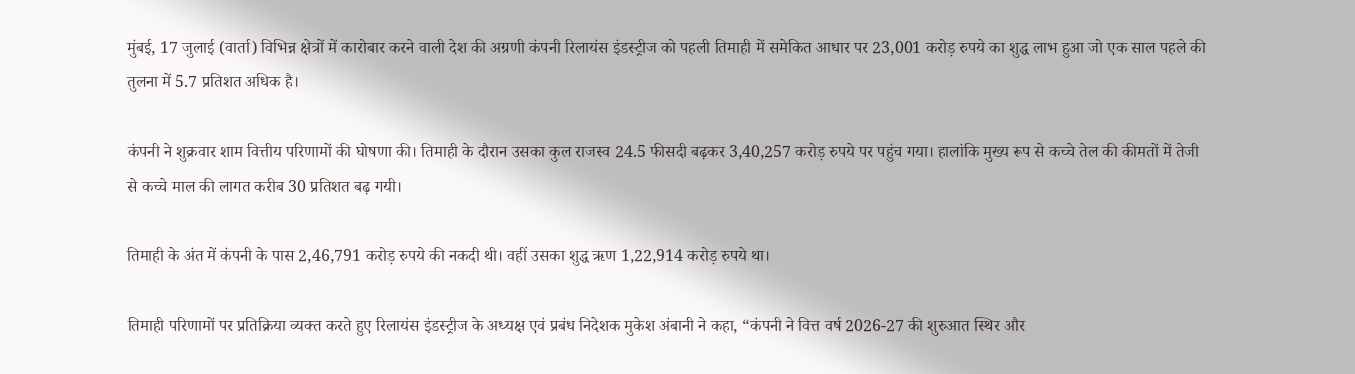मुंबई, 17 जुलाई (वार्ता) विभिन्न क्षेत्रों में कारोबार करने वाली देश की अग्रणी कंपनी रिलायंस इंडस्ट्रीज को पहली तिमाही में समेकित आधार पर 23,001 करोड़ रुपये का शुद्ध लाभ हुआ जो एक साल पहले की तुलना में 5.7 प्रतिशत अधिक है।

कंपनी ने शुक्रवार शाम वित्तीय परिणामों की घोषणा की। तिमाही के दौरान उसका कुल राजस्व 24.5 फीसदी बढ़कर 3,40,257 करोड़ रुपये पर पहुंच गया। हालांकि मुख्य रूप से कच्चे तेल की कीमतों में तेजी से कच्चे माल की लागत करीब 30 प्रतिशत बढ़ गयी।

तिमाही के अंत में कंपनी के पास 2,46,791 करोड़ रुपये की नकदी थी। वहीं उसका शुद्ध ऋण 1,22,914 करोड़ रुपये था।

तिमाही परिणामों पर प्रतिक्रिया व्यक्त करते हुए रिलायंस इंडस्ट्रीज के अध्यक्ष एवं प्रबंध निदेशक मुकेश अंबानी ने कहा, “कंपनी ने वित्त वर्ष 2026-27 की शुरुआत स्थिर और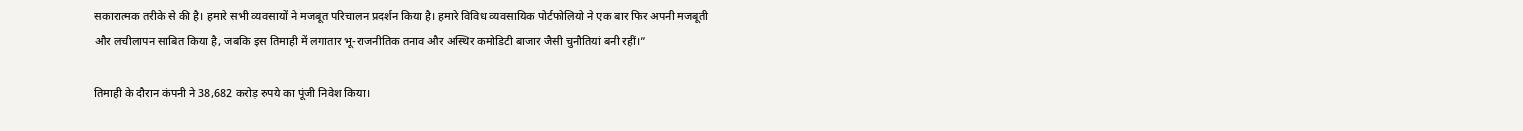सकारात्मक तरीके से की है। हमारे सभी व्यवसायों ने मजबूत परिचालन प्रदर्शन किया है। हमारे विविध व्यवसायिक पोर्टफोलियो ने एक बार फिर अपनी मजबूती और लचीलापन साबित किया है, जबकि इस तिमाही में लगातार भू-राजनीतिक तनाव और अस्थिर कमोडिटी बाजार जैसी चुनौतियां बनी रहीं।”

तिमाही के दौरान कंपनी ने 38,682 करोड़ रुपये का पूंजी निवेश किया।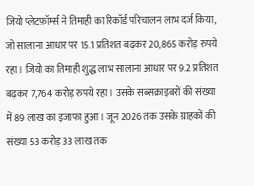जियो प्लेटफ़ॉर्म्स ने तिमाही का रिकॉर्ड परिचालन लाभ दर्ज किया, जो सालाना आधार पर 15.1 प्रतिशत बढ़कर 20,865 करोड़ रुपये रहा। जियो का तिमाही शुद्ध लाभ सालाना आधार पर 9.2 प्रतिशत बढ़कर 7,764 करोड़ रुपये रहा। उसके सब्सक्राइबरों की संख्या में 89 लाख का इजाफा हुआ। जून 2026 तक उसके ग्राहकों की संख्या 53 करोड़ 33 लाख तक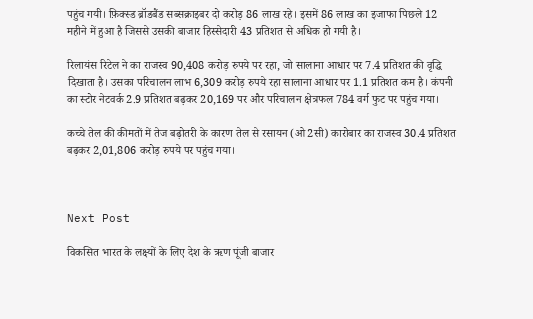पहुंच गयी। फ़िक्स्ड ब्रॉडबैंड सब्सक्राइबर दो करोड़ 86 लाख रहे। इसमें 86 लाख का इजाफा पिछले 12 महीने में हुआ है जिससे उसकी बाजार हिस्सेदारी 43 प्रतिशत से अधिक हो गयी है।

रिलायंस रिटेल ने का राजस्व 90,408 करोड़ रुपये पर रहा, जो सालाना आधार पर 7.4 प्रतिशत की वृद्धि दिखाता है। उसका परिचालन लाभ 6,309 करोड़ रुपये रहा सालाना आधार पर 1.1 प्रतिशत कम है। कंपनी का स्टोर नेटवर्क 2.9 प्रतिशत बढ़कर 20,169 पर और परिचालन क्षेत्रफल 784 वर्ग फुट पर पहुंच गया।

कच्चे तेल की कीमतों में तेज बढ़ोतरी के कारण तेल से रसायन (ओ2सी) कारोबार का राजस्व 30.4 प्रतिशत बढ़कर 2,01,806 करोड़ रुपये पर पहुंच गया।



Next Post

विकसित भारत के लक्ष्यों के लिए देश के ऋण पूंजी बाजार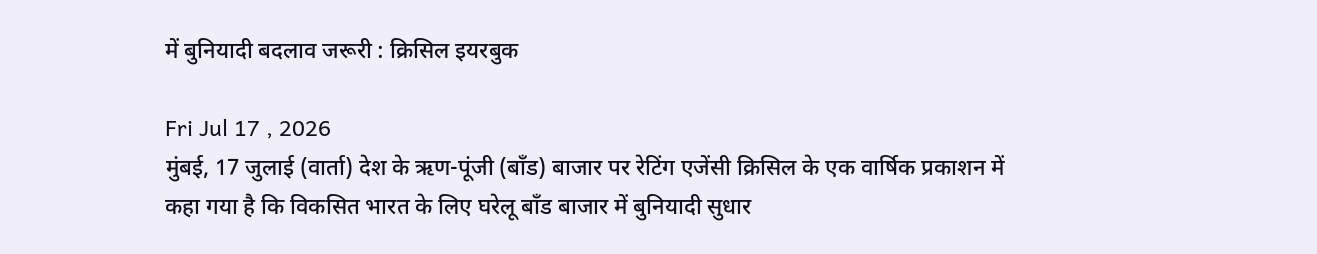में बुनियादी बदलाव जरूरी : क्रिसिल इयरबुक

Fri Jul 17 , 2026
मुंबई, 17 जुलाई (वार्ता) देश के ऋण-पूंजी (बाँड) बाजार पर रेटिंग एजेंसी क्रिसिल के एक वार्षिक प्रकाशन में कहा गया है कि विकसित भारत के लिए घरेलू बाँड बाजार में बुनियादी सुधार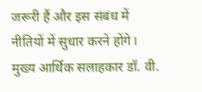जरूरी हैं और इस संबंध में नीतियों में सुधार करने होंगे। मुख्य आर्थिक सलाहकार डॉ. वी.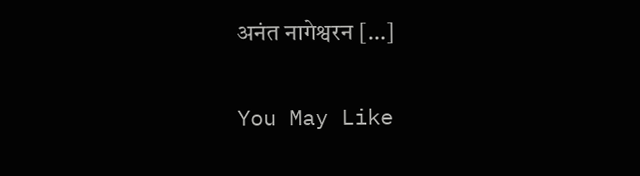अनंत नागेश्वरन […]

You May Like